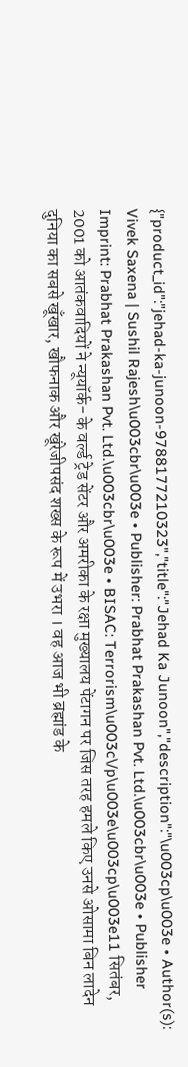{"product_id":"jehad-ka-junoon-9788177210323","title":"Jehad Ka Junoon","description":"\u003cp\u003e • Author(s): Vivek Saxena | Sushil Rajesh\u003cbr\u003e • Publisher: Prabhat Prakashan Pvt. Ltd.\u003cbr\u003e • Publisher Imprint: Prabhat Prakashan Pvt. Ltd.\u003cbr\u003e • BISAC: Terrorism\u003c\/p\u003e\u003cp\u003e11 सितंबर, 2001 को आतंकवादियों ने न्यूयॉर्क- के वर्ल्ड ट्रेड सेंटर और अमरीका के रक्षा मुख्यालय पेंटागन पर जिस तरह हमले किए उनसे ओसामा बिन लादेन दुनिया का सबसे खूँखार, खौफनाक और खूंरेजीपसंद शख्स के रूप में उभरा । वह आज भी ब्रह्मांड के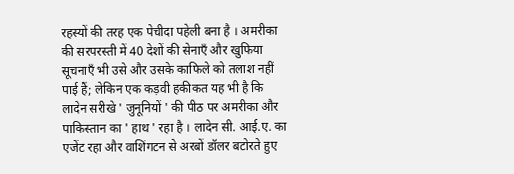रहस्यों की तरह एक पेचीदा पहेली बना है । अमरीका की सरपरस्ती में 40 देशों की सेनाएँ और खुफिया सूचनाएँ भी उसे और उसके काफिले को तलाश नहीं पाई हैं; लेकिन एक कड़वी हकीकत यह भी है कि लादेन सरीखे ' जुनूनियों ' की पीठ पर अमरीका और पाकिस्तान का ' हाथ ' रहा है । लादेन सी. आई.ए. का एजेंट रहा और वाशिंगटन से अरबों डॉलर बटोरते हुए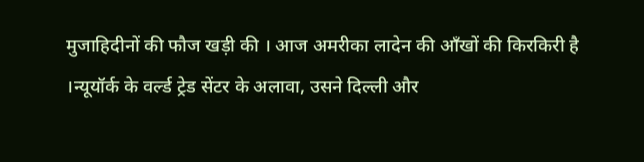मुजाहिदीनों की फौज खड़ी की । आज अमरीका लादेन की आँखों की किरकिरी है ।न्यूयॉर्क के वर्ल्ड ट्रेड सेंटर के अलावा, उसने दिल्ली और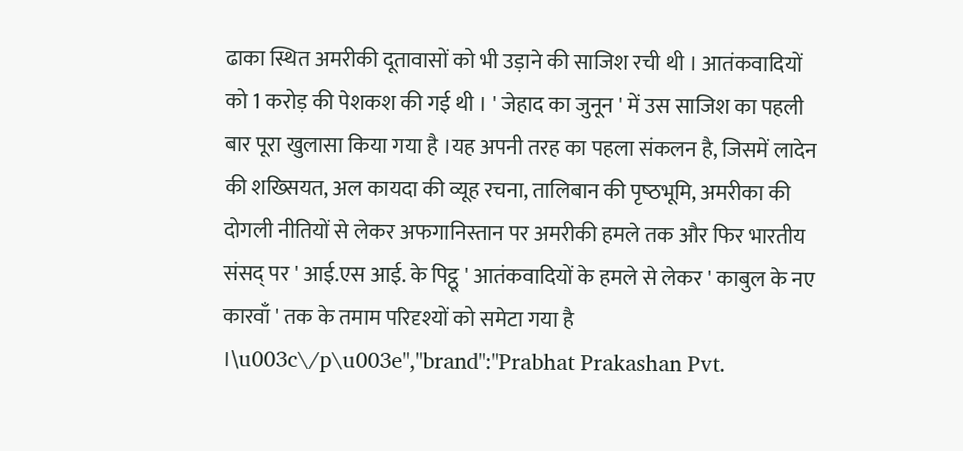ढाका स्थित अमरीकी दूतावासों को भी उड़ाने की साजिश रची थी । आतंकवादियों को 1 करोड़ की पेशकश की गई थी । ' जेहाद का जुनून ' में उस साजिश का पहली बार पूरा खुलासा किया गया है ।यह अपनी तरह का पहला संकलन है, जिसमें लादेन की शख्सियत, अल कायदा की व्यूह रचना, तालिबान की पृष्‍ठभूमि, अमरीका की दोगली नीतियों से लेकर अफगानिस्तान पर अमरीकी हमले तक और फिर भारतीय संसद् पर ' आई.एस आई. के पिट्ठू ' आतंकवादियों के हमले से लेकर ' काबुल के नए कारवाँ ' तक के तमाम परिदृश्यों को समेटा गया है ।\u003c\/p\u003e","brand":"Prabhat Prakashan Pvt.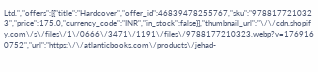Ltd.","offers":[{"title":"Hardcover","offer_id":46839478255767,"sku":"9788177210323","price":175.0,"currency_code":"INR","in_stock":false}],"thumbnail_url":"\/\/cdn.shopify.com\/s\/files\/1\/0666\/3471\/1191\/files\/9788177210323.webp?v=1769160752","url":"https:\/\/atlanticbooks.com\/products\/jehad-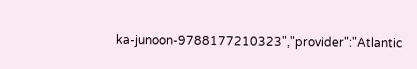ka-junoon-9788177210323","provider":"Atlantic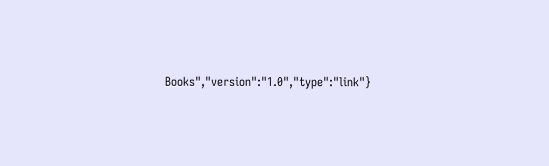Books","version":"1.0","type":"link"}